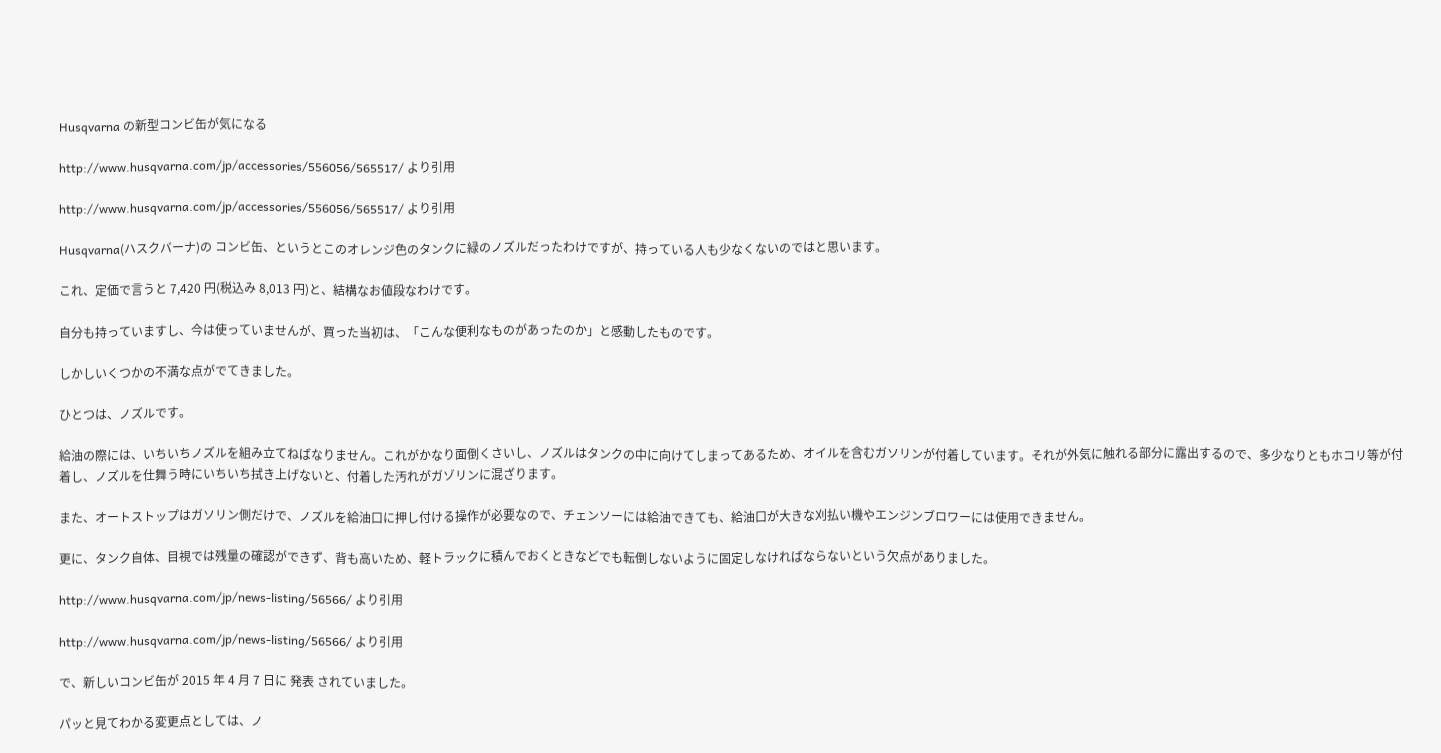Husqvarna の新型コンビ缶が気になる

http://www.husqvarna.com/jp/accessories/556056/565517/ より引用

http://www.husqvarna.com/jp/accessories/556056/565517/ より引用

Husqvarna(ハスクバーナ)の コンビ缶、というとこのオレンジ色のタンクに緑のノズルだったわけですが、持っている人も少なくないのではと思います。

これ、定価で言うと 7,420 円(税込み 8,013 円)と、結構なお値段なわけです。

自分も持っていますし、今は使っていませんが、買った当初は、「こんな便利なものがあったのか」と感動したものです。

しかしいくつかの不満な点がでてきました。

ひとつは、ノズルです。

給油の際には、いちいちノズルを組み立てねばなりません。これがかなり面倒くさいし、ノズルはタンクの中に向けてしまってあるため、オイルを含むガソリンが付着しています。それが外気に触れる部分に露出するので、多少なりともホコリ等が付着し、ノズルを仕舞う時にいちいち拭き上げないと、付着した汚れがガゾリンに混ざります。

また、オートストップはガソリン側だけで、ノズルを給油口に押し付ける操作が必要なので、チェンソーには給油できても、給油口が大きな刈払い機やエンジンブロワーには使用できません。

更に、タンク自体、目視では残量の確認ができず、背も高いため、軽トラックに積んでおくときなどでも転倒しないように固定しなければならないという欠点がありました。

http://www.husqvarna.com/jp/news-listing/56566/ より引用

http://www.husqvarna.com/jp/news-listing/56566/ より引用

で、新しいコンビ缶が 2015 年 4 月 7 日に 発表 されていました。

パッと見てわかる変更点としては、ノ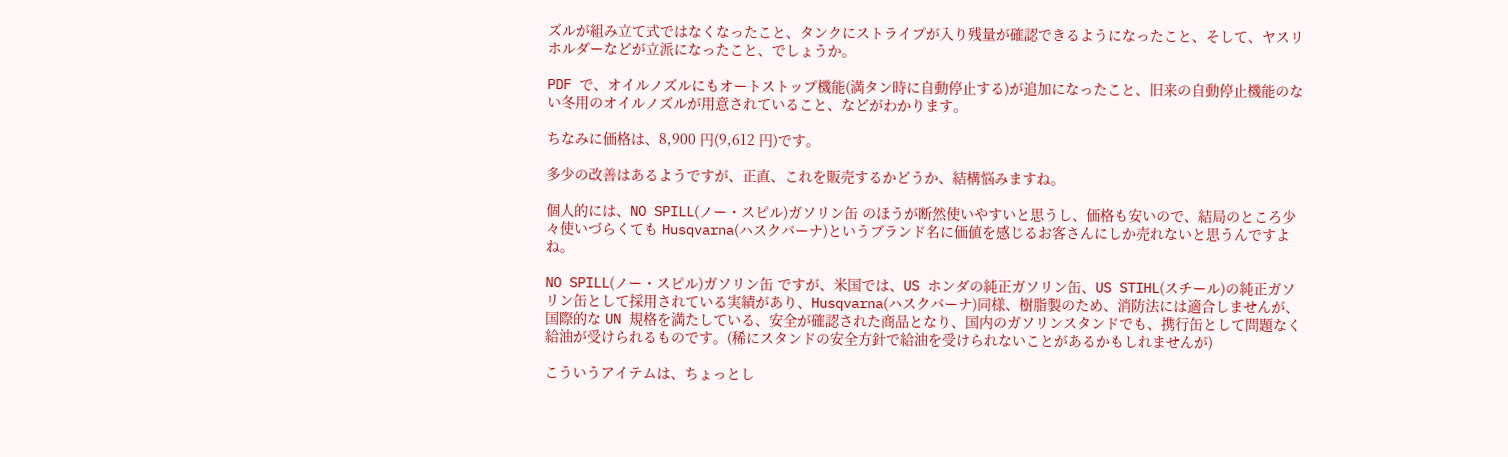ズルが組み立て式ではなくなったこと、タンクにストライプが入り残量が確認できるようになったこと、そして、ヤスリホルダーなどが立派になったこと、でしょうか。

PDF で、オイルノズルにもオートストップ機能(満タン時に自動停止する)が追加になったこと、旧来の自動停止機能のない冬用のオイルノズルが用意されていること、などがわかります。

ちなみに価格は、8,900 円(9,612 円)です。

多少の改善はあるようですが、正直、これを販売するかどうか、結構悩みますね。

個人的には、NO SPILL(ノー・スピル)ガソリン缶 のほうが断然使いやすいと思うし、価格も安いので、結局のところ少々使いづらくても Husqvarna(ハスクバーナ)というブランド名に価値を感じるお客さんにしか売れないと思うんですよね。

NO SPILL(ノー・スピル)ガソリン缶 ですが、米国では、US ホンダの純正ガソリン缶、US STIHL(スチール)の純正ガソリン缶として採用されている実績があり、Husqvarna(ハスクバーナ)同様、樹脂製のため、消防法には適合しませんが、国際的な UN 規格を満たしている、安全が確認された商品となり、国内のガソリンスタンドでも、携行缶として問題なく給油が受けられるものです。(稀にスタンドの安全方針で給油を受けられないことがあるかもしれませんが)

こういうアイテムは、ちょっとし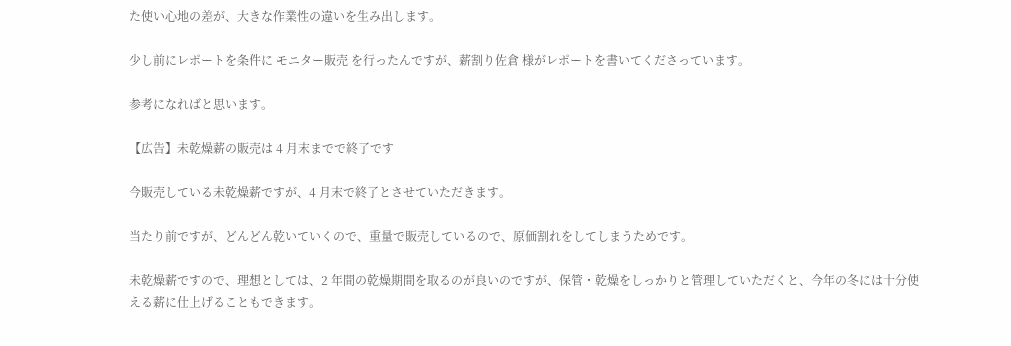た使い心地の差が、大きな作業性の違いを生み出します。

少し前にレポートを条件に モニター販売 を行ったんですが、薪割り佐倉 様がレポートを書いてくださっています。

参考になればと思います。

【広告】未乾燥薪の販売は 4 月末までで終了です

今販売している未乾燥薪ですが、4 月末で終了とさせていただきます。

当たり前ですが、どんどん乾いていくので、重量で販売しているので、原価割れをしてしまうためです。

未乾燥薪ですので、理想としては、2 年間の乾燥期間を取るのが良いのですが、保管・乾燥をしっかりと管理していただくと、今年の冬には十分使える薪に仕上げることもできます。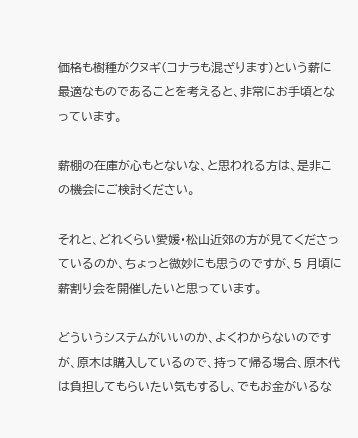価格も樹種がクヌギ(コナラも混ざります)という薪に最適なものであることを考えると、非常にお手頃となっています。

薪棚の在庫が心もとないな、と思われる方は、是非この機会にご検討ください。

それと、どれくらい愛媛・松山近郊の方が見てくださっているのか、ちょっと微妙にも思うのですが、5 月頃に薪割り会を開催したいと思っています。

どういうシステムがいいのか、よくわからないのですが、原木は購入しているので、持って帰る場合、原木代は負担してもらいたい気もするし、でもお金がいるな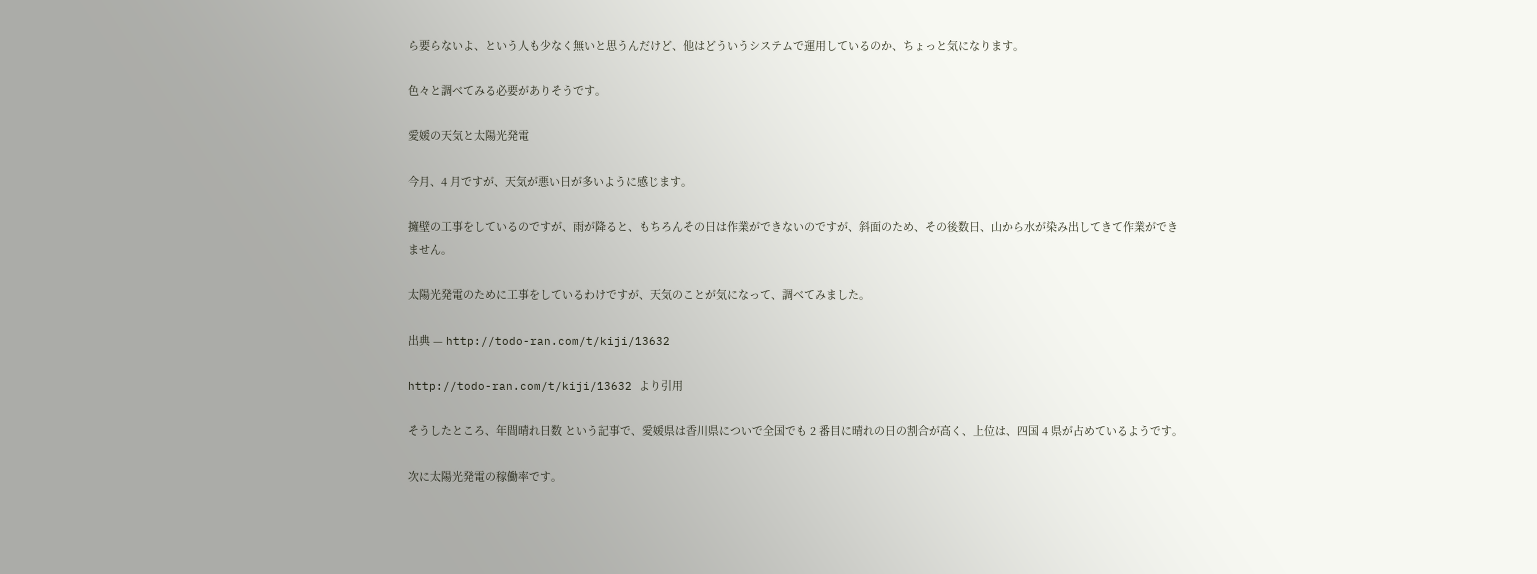ら要らないよ、という人も少なく無いと思うんだけど、他はどういうシステムで運用しているのか、ちょっと気になります。

色々と調べてみる必要がありそうです。

愛媛の天気と太陽光発電

今月、4 月ですが、天気が悪い日が多いように感じます。

擁壁の工事をしているのですが、雨が降ると、もちろんその日は作業ができないのですが、斜面のため、その後数日、山から水が染み出してきて作業ができません。

太陽光発電のために工事をしているわけですが、天気のことが気になって、調べてみました。

出典 — http://todo-ran.com/t/kiji/13632

http://todo-ran.com/t/kiji/13632 より引用

そうしたところ、年間晴れ日数 という記事で、愛媛県は香川県についで全国でも 2 番目に晴れの日の割合が高く、上位は、四国 4 県が占めているようです。

次に太陽光発電の稼働率です。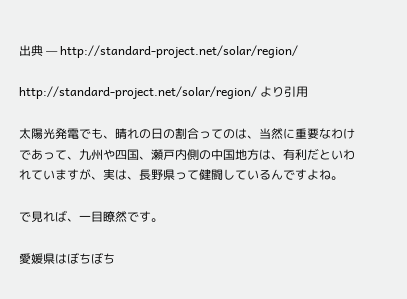出典 — http://standard-project.net/solar/region/

http://standard-project.net/solar/region/ より引用

太陽光発電でも、晴れの日の割合ってのは、当然に重要なわけであって、九州や四国、瀬戸内側の中国地方は、有利だといわれていますが、実は、長野県って健闘しているんですよね。

で見れば、一目瞭然です。

愛媛県はぼちぼち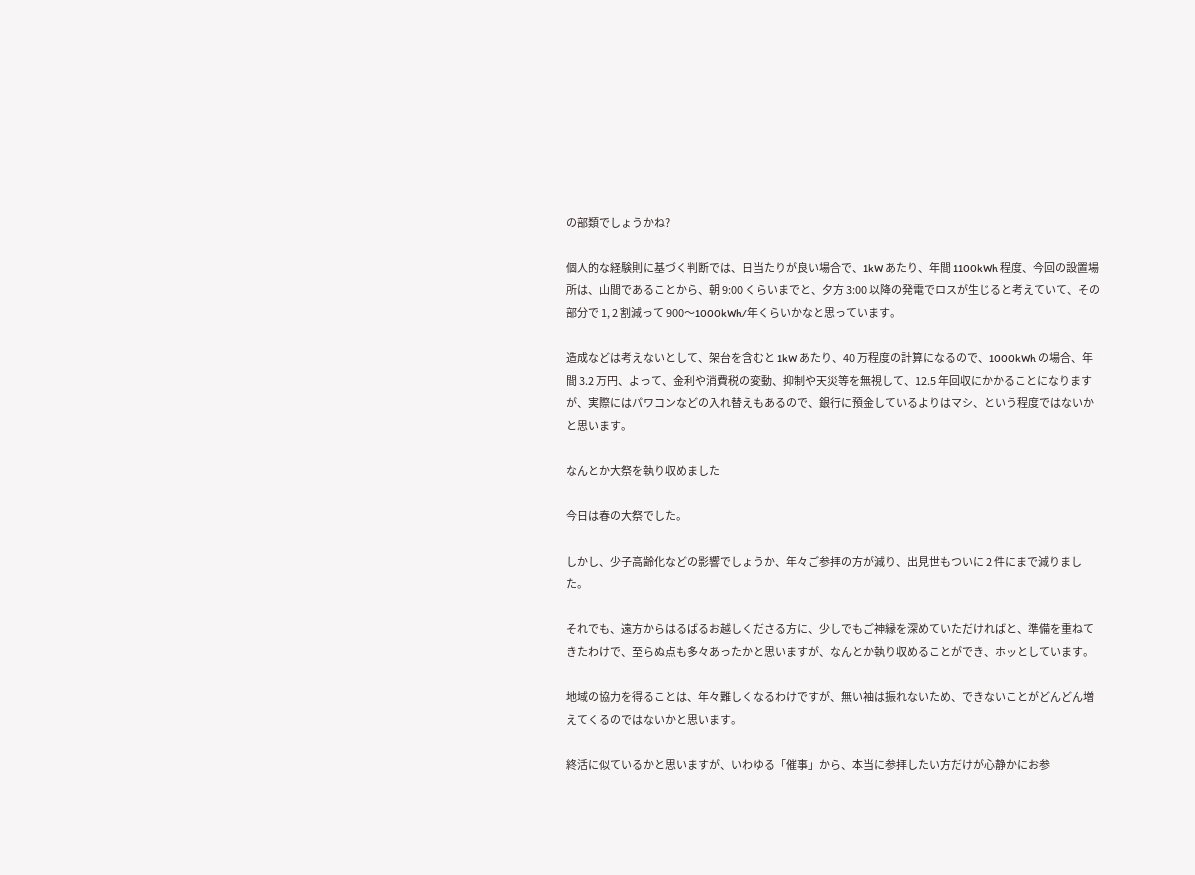の部類でしょうかね?

個人的な経験則に基づく判断では、日当たりが良い場合で、1kW あたり、年間 1100kWh 程度、今回の設置場所は、山間であることから、朝 9:00 くらいまでと、夕方 3:00 以降の発電でロスが生じると考えていて、その部分で 1, 2 割減って 900〜1000kWh/年くらいかなと思っています。

造成などは考えないとして、架台を含むと 1kW あたり、40 万程度の計算になるので、1000kWh の場合、年間 3.2 万円、よって、金利や消費税の変動、抑制や天災等を無視して、12.5 年回収にかかることになりますが、実際にはパワコンなどの入れ替えもあるので、銀行に預金しているよりはマシ、という程度ではないかと思います。

なんとか大祭を執り収めました

今日は春の大祭でした。

しかし、少子高齢化などの影響でしょうか、年々ご参拝の方が減り、出見世もついに 2 件にまで減りました。

それでも、遠方からはるばるお越しくださる方に、少しでもご神縁を深めていただければと、準備を重ねてきたわけで、至らぬ点も多々あったかと思いますが、なんとか執り収めることができ、ホッとしています。

地域の協力を得ることは、年々難しくなるわけですが、無い袖は振れないため、できないことがどんどん増えてくるのではないかと思います。

終活に似ているかと思いますが、いわゆる「催事」から、本当に参拝したい方だけが心静かにお参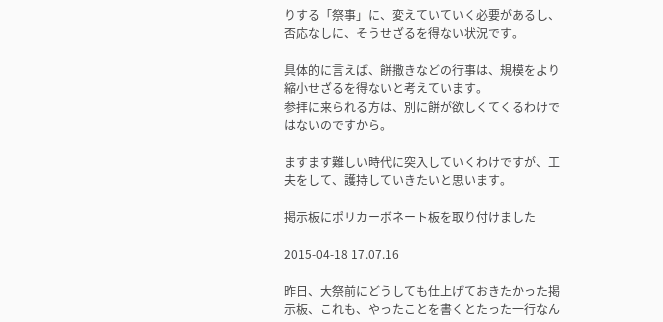りする「祭事」に、変えていていく必要があるし、否応なしに、そうせざるを得ない状況です。

具体的に言えば、餅撒きなどの行事は、規模をより縮小せざるを得ないと考えています。
参拝に来られる方は、別に餅が欲しくてくるわけではないのですから。

ますます難しい時代に突入していくわけですが、工夫をして、護持していきたいと思います。

掲示板にポリカーボネート板を取り付けました

2015-04-18 17.07.16

昨日、大祭前にどうしても仕上げておきたかった掲示板、これも、やったことを書くとたった一行なん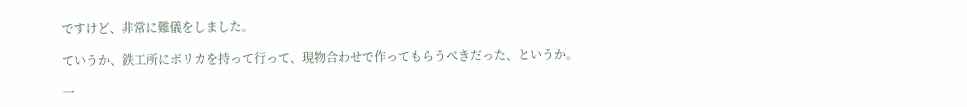ですけど、非常に難儀をしました。

ていうか、鉄工所にポリカを持って行って、現物合わせで作ってもらうべきだった、というか。

一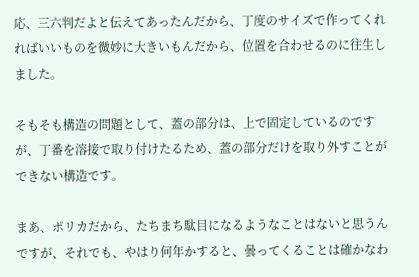応、三六判だよと伝えてあったんだから、丁度のサイズで作ってくれればいいものを微妙に大きいもんだから、位置を合わせるのに往生しました。

そもそも構造の問題として、蓋の部分は、上で固定しているのですが、丁番を溶接で取り付けたるため、蓋の部分だけを取り外すことができない構造です。

まあ、ポリカだから、たちまち駄目になるようなことはないと思うんですが、それでも、やはり何年かすると、曇ってくることは確かなわ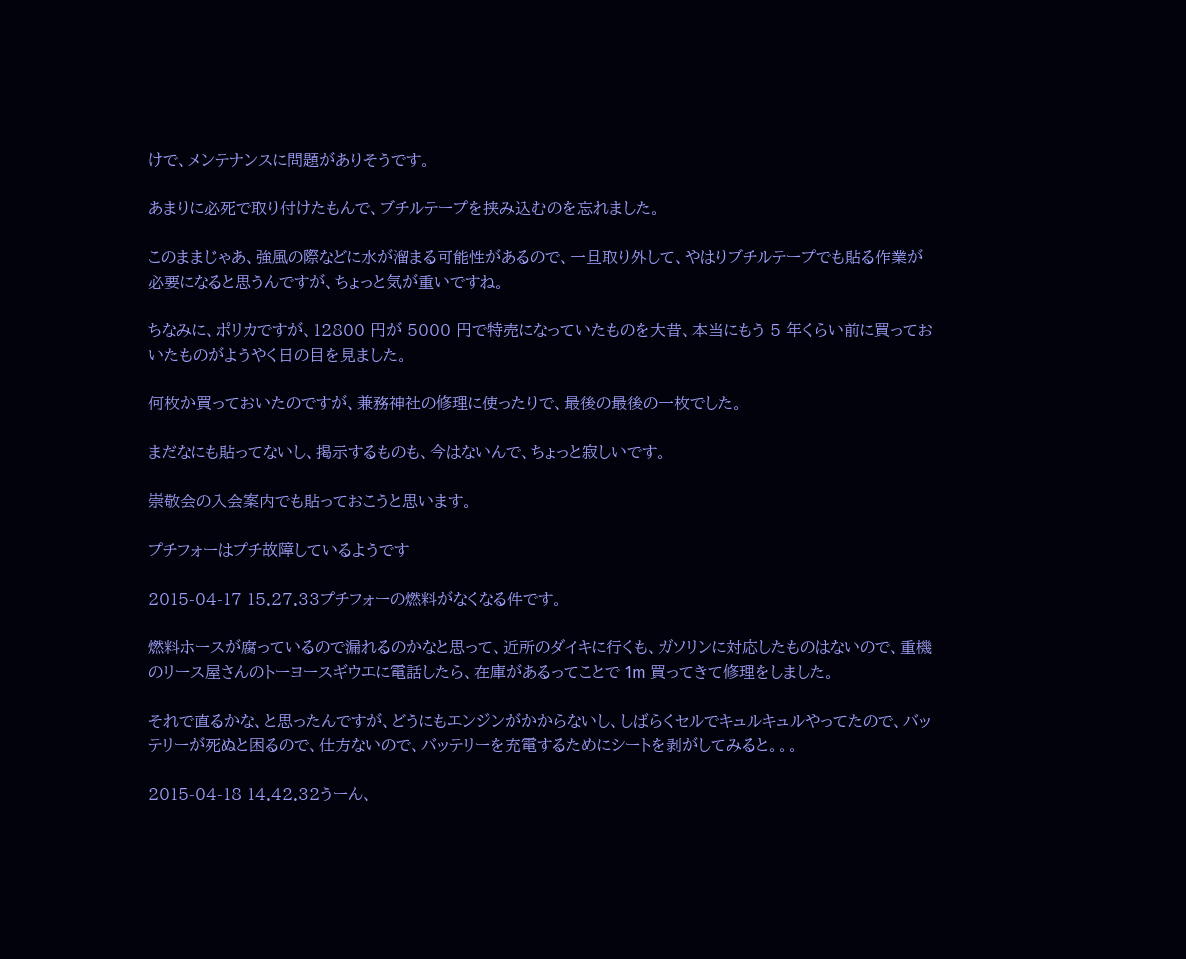けで、メンテナンスに問題がありそうです。

あまりに必死で取り付けたもんで、ブチルテープを挟み込むのを忘れました。

このままじゃあ、強風の際などに水が溜まる可能性があるので、一旦取り外して、やはりブチルテープでも貼る作業が必要になると思うんですが、ちょっと気が重いですね。

ちなみに、ポリカですが、12800 円が 5000 円で特売になっていたものを大昔、本当にもう 5 年くらい前に買っておいたものがようやく日の目を見ました。

何枚か買っておいたのですが、兼務神社の修理に使ったりで、最後の最後の一枚でした。

まだなにも貼ってないし、掲示するものも、今はないんで、ちょっと寂しいです。

崇敬会の入会案内でも貼っておこうと思います。

プチフォーはプチ故障しているようです

2015-04-17 15.27.33プチフォーの燃料がなくなる件です。

燃料ホースが腐っているので漏れるのかなと思って、近所のダイキに行くも、ガソリンに対応したものはないので、重機のリース屋さんのトーヨースギウエに電話したら、在庫があるってことで 1m 買ってきて修理をしました。

それで直るかな、と思ったんですが、どうにもエンジンがかからないし、しばらくセルでキュルキュルやってたので、バッテリーが死ぬと困るので、仕方ないので、バッテリーを充電するためにシートを剥がしてみると。。。

2015-04-18 14.42.32うーん、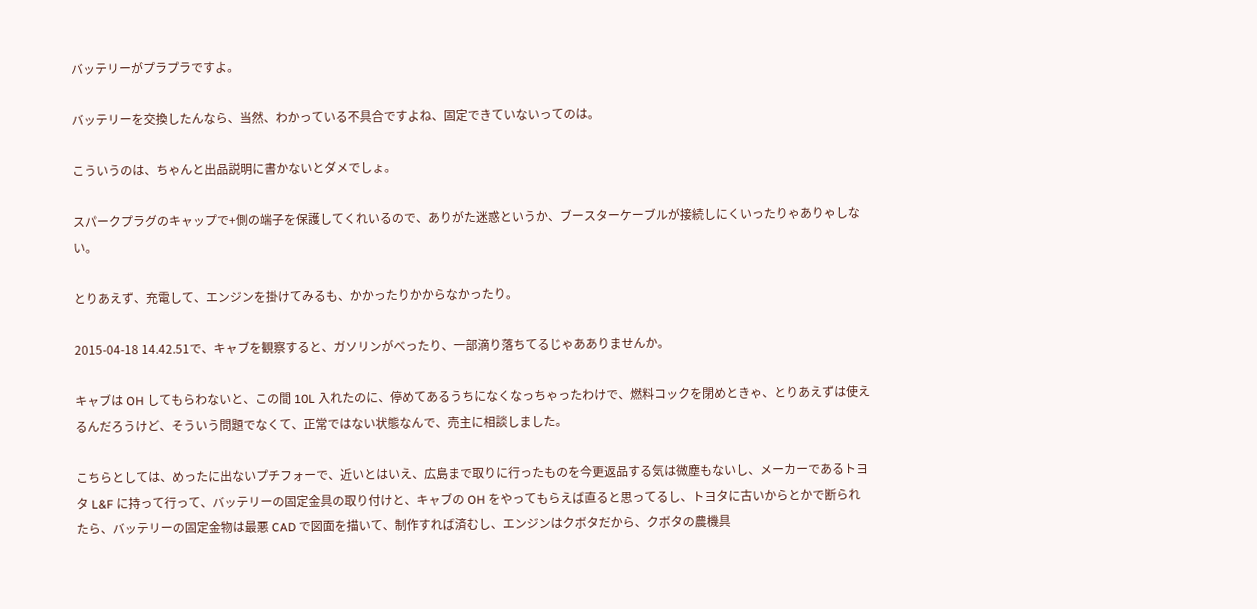バッテリーがプラプラですよ。

バッテリーを交換したんなら、当然、わかっている不具合ですよね、固定できていないってのは。

こういうのは、ちゃんと出品説明に書かないとダメでしょ。

スパークプラグのキャップで+側の端子を保護してくれいるので、ありがた迷惑というか、ブースターケーブルが接続しにくいったりゃありゃしない。

とりあえず、充電して、エンジンを掛けてみるも、かかったりかからなかったり。

2015-04-18 14.42.51で、キャブを観察すると、ガソリンがべったり、一部滴り落ちてるじゃあありませんか。

キャブは OH してもらわないと、この間 10L 入れたのに、停めてあるうちになくなっちゃったわけで、燃料コックを閉めときゃ、とりあえずは使えるんだろうけど、そういう問題でなくて、正常ではない状態なんで、売主に相談しました。

こちらとしては、めったに出ないプチフォーで、近いとはいえ、広島まで取りに行ったものを今更返品する気は微塵もないし、メーカーであるトヨタ L&F に持って行って、バッテリーの固定金具の取り付けと、キャブの OH をやってもらえば直ると思ってるし、トヨタに古いからとかで断られたら、バッテリーの固定金物は最悪 CAD で図面を描いて、制作すれば済むし、エンジンはクボタだから、クボタの農機具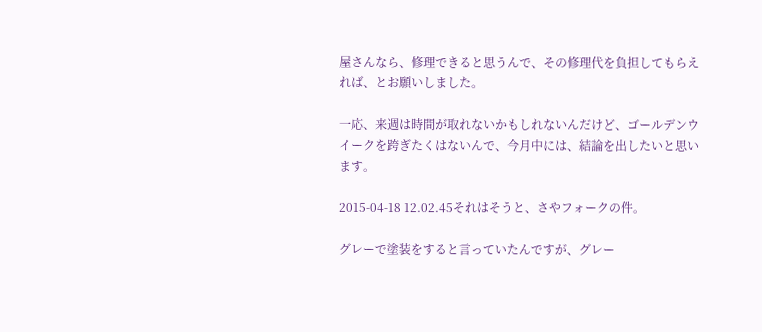屋さんなら、修理できると思うんで、その修理代を負担してもらえれば、とお願いしました。

一応、来週は時間が取れないかもしれないんだけど、ゴールデンウイークを跨ぎたくはないんで、今月中には、結論を出したいと思います。

2015-04-18 12.02.45それはそうと、さやフォークの件。

グレーで塗装をすると言っていたんですが、グレー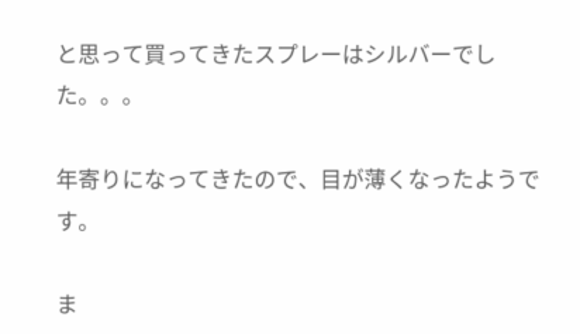と思って買ってきたスプレーはシルバーでした。。。

年寄りになってきたので、目が薄くなったようです。

ま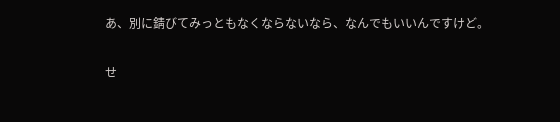あ、別に錆びてみっともなくならないなら、なんでもいいんですけど。

せ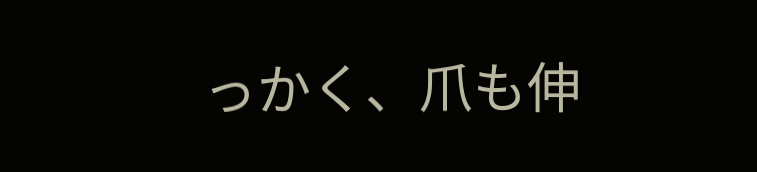っかく、爪も伸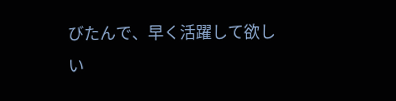びたんで、早く活躍して欲しい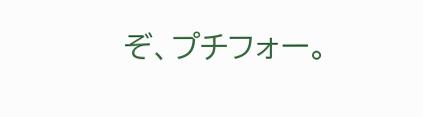ぞ、プチフォー。